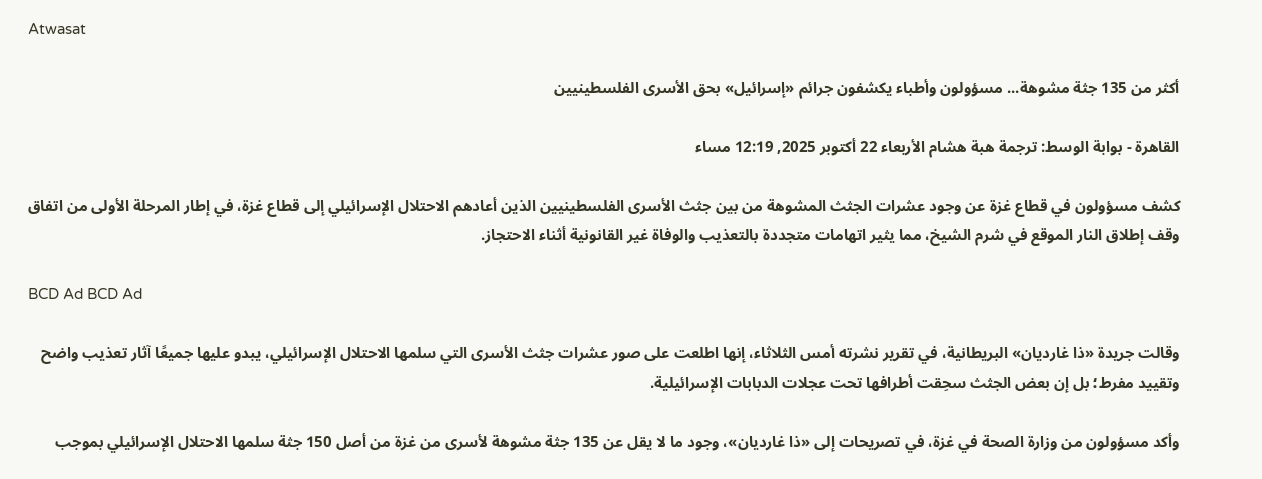Atwasat

أكثر من 135 جثة مشوهة... مسؤولون وأطباء يكشفون جرائم «إسرائيل» بحق الأسرى الفلسطينيين

القاهرة - بوابة الوسط: ترجمة هبة هشام الأربعاء 22 أكتوبر 2025, 12:19 مساء

كشف مسؤولون في قطاع غزة عن وجود عشرات الجثث المشوهة من بين جثث الأسرى الفلسطينيين الذين أعادهم الاحتلال الإسرائيلي إلى قطاع غزة، في إطار المرحلة الأولى من اتفاق وقف إطلاق النار الموقع في شرم الشيخ، مما يثير اتهامات متجددة بالتعذيب والوفاة غير القانونية أثناء الاحتجاز.

BCD Ad BCD Ad

وقالت جريدة «ذا غارديان» البريطانية، في تقرير نشرته أمس الثلاثاء، إنها اطلعت على صور عشرات جثث الأسرى التي سلمها الاحتلال الإسرائيلي، يبدو عليها جميعًا آثار تعذيب واضح وتقييد مفرط؛ بل إن بعض الجثث سحِقت أطرافها تحت عجلات الدبابات الإسرائيلية.

وأكد مسؤولون من وزارة الصحة في غزة، في تصريحات إلى «ذا غارديان»، وجود ما لا يقل عن 135 جثة مشوهة لأسرى من غزة من أصل 150 جثة سلمها الاحتلال الإسرائيلي بموجب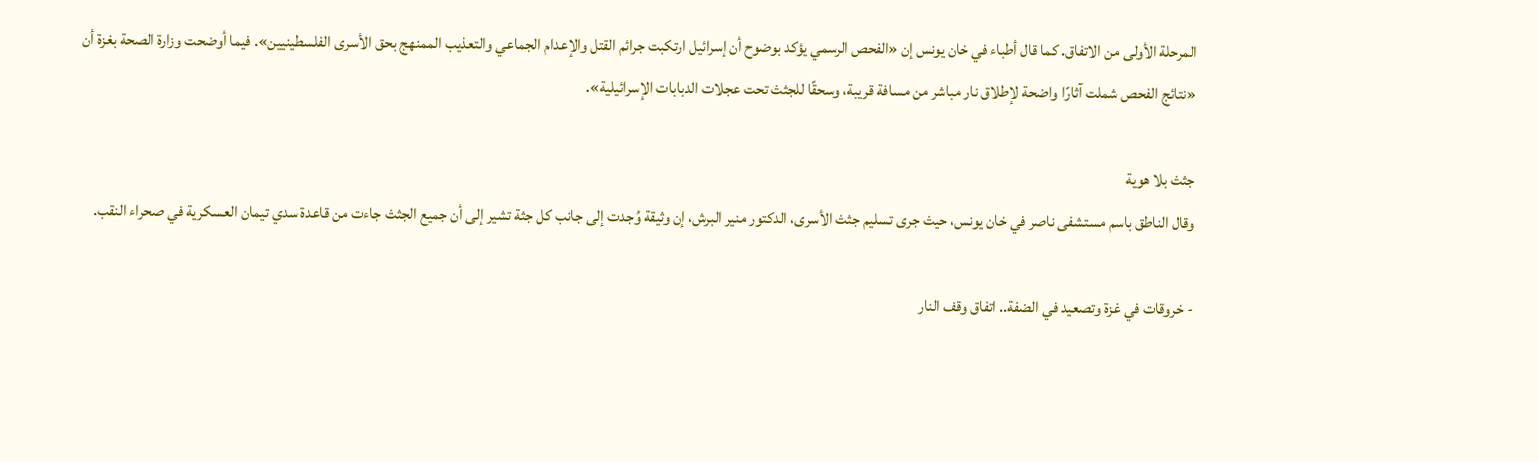المرحلة الأولى من الاتفاق. كما قال أطباء في خان يونس إن «الفحص الرسمي يؤكد بوضوح أن إسرائيل ارتكبت جرائم القتل والإعدام الجماعي والتعذيب الممنهج بحق الأسرى الفلسطينيين». فيما أوضحت وزارة الصحة بغزة أن «نتائج الفحص شملت آثارًا واضحة لإطلاق نار مباشر من مسافة قريبة، وسحقًا للجثث تحت عجلات الدبابات الإسرائيلية».

جثث بلا هوية
وقال الناطق باسم مستشفى ناصر في خان يونس، حيث جرى تسليم جثث الأسرى، الدكتور منير البرش، إن وثيقة وُجدت إلى جانب كل جثة تشير إلى أن جميع الجثث جاءت من قاعدة سدي تيمان العسكرية في صحراء النقب.

- خروقات في غزة وتصعيد في الضفة.. اتفاق وقف النار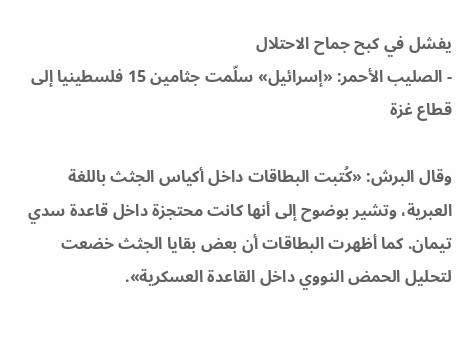يفشل في كبح جماح الاحتلال
- الصليب الأحمر: «إسرائيل» سلّمت جثامين 15 فلسطينيا إلى قطاع غزة

وقال البرش: «كُتبت البطاقات داخل أكياس الجثث باللغة العبرية، وتشير بوضوح إلى أنها كانت محتجزة داخل قاعدة سدي تيمان. كما أظهرت البطاقات أن بعض بقايا الجثث خضعت لتحليل الحمض النووي داخل القاعدة العسكرية».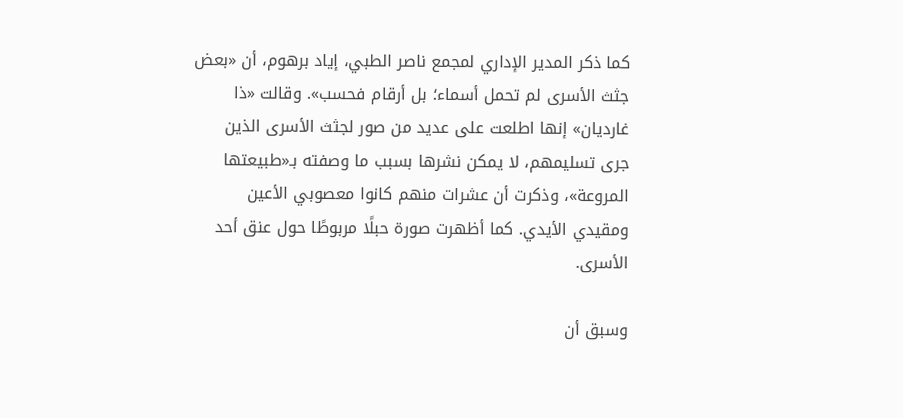كما ذكر المدير الإداري لمجمع ناصر الطبي، إياد برهوم، أن «بعض جثث الأسرى لم تحمل أسماء؛ بل أرقام فحسب». وقالت «ذا غارديان» إنها اطلعت على عديد من صور لجثث الأسرى الذين جرى تسليمهم، لا يمكن نشرها بسبب ما وصفته بـ«طبيعتها المروعة»، وذكرت أن عشرات منهم كانوا معصوبي الأعين ومقيدي الأيدي. كما أظهرت صورة حبلًا مربوطًا حول عنق أحد الأسرى.

وسبق أن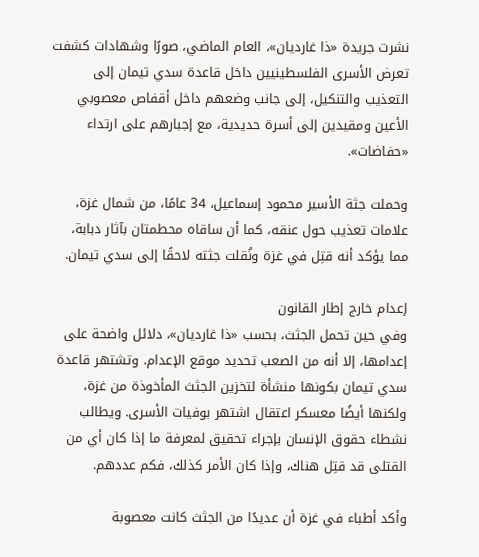نشرت جريدة «ذا غارديان»، العام الماضي، صورًا وشهادات كشفت تعرض الأسرى الفلسطينيين داخل قاعدة سدي تيمان إلى التعذيب والتنكيل، إلى جانب وضعهم داخل أقفاص معصوبي الأعين ومقيدين إلى أسرة حديدية، مع إجبارهم على ارتداء «حفاضات».

وحملت جثة الأسير محمود إسماعيل، 34 عامًا، من شمال غزة، علامات تعذيب حول عنقه، كما أن ساقاه محطمتان بآثار دبابة، مما يؤكد أنه قتِل في غزة ونُقلت جثته لاحقًا إلى سدي تيمان.

إعدام خارج إطار القانون
وفي حين تحمل الجثث، بحسب «ذا غارديان»، دلائل واضحة على إعدامها، إلا أنه من الصعب تحديد موقع الإعدام. وتشتهر قاعدة سدي تيمان بكونها منشأة لتخزين الجثث المأخوذة من غزة، ولكنها أيضًا معسكر اعتقال اشتهر بوفيات الأسرى. ويطالب نشطاء حقوق الإنسان بإجراء تحقيق لمعرفة ما إذا كان أي من القتلى قد قتِل هناك، وإذا كان الأمر كذلك، فكم عددهم.

وأكد أطباء في غزة أن عديدًا من الجثث كانت معصوبة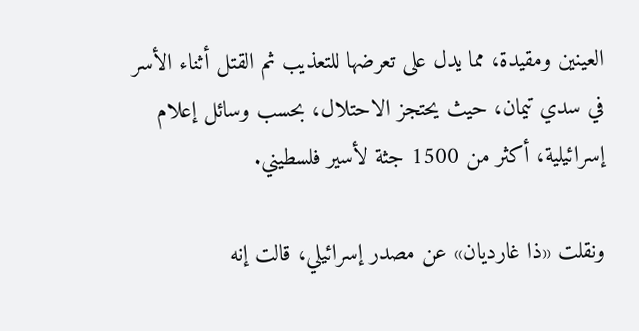العينين ومقيدة، مما يدل على تعرضها للتعذيب ثم القتل أثناء الأسر في سدي تيمان، حيث يحتجز الاحتلال، بحسب وسائل إعلام إسرائيلية، أكثر من 1500 جثة لأسير فلسطيني.

ونقلت «ذا غارديان» عن مصدر إسرائيلي، قالت إنه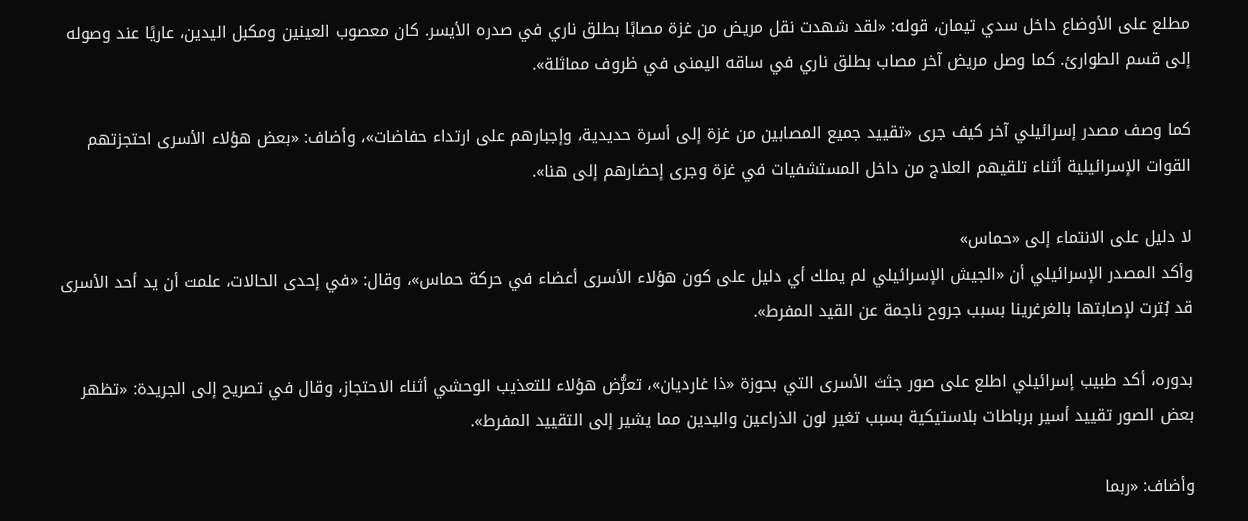مطلع على الأوضاع داخل سدي تيمان، قوله: «لقد شهدت نقل مريض من غزة مصابًا بطلق ناري في صدره الأيسر. كان معصوب العينين ومكبل اليدين، عاريًا عند وصوله إلى قسم الطوارئ. كما وصل مريض آخر مصاب بطلق ناري في ساقه اليمنى في ظروف مماثلة».

كما وصف مصدر إسرائيلي آخر كيف جرى «تقييد جميع المصابين من غزة إلى أسرة حديدية، وإجبارهم على ارتداء حفاضات»، وأضاف: «بعض هؤلاء الأسرى احتجزتهم القوات الإسرائيلية أثناء تلقيهم العلاج من داخل المستشفيات في غزة وجرى إحضارهم إلى هنا».

لا دليل على الانتماء إلى «حماس»
وأكد المصدر الإسرائيلي أن «الجيش الإسرائيلي لم يملك أي دليل على كون هؤلاء الأسرى أعضاء في حركة حماس»، وقال: «في إحدى الحالات، علمت أن يد أحد الأسرى قد بُترت لإصابتها بالغرغرينا بسبب جروح ناجمة عن القيد المفرط».

بدوره، أكد طبيب إسرائيلي اطلع على صور جثث الأسرى التي بحوزة «ذا غارديان»، تعرُّض هؤلاء للتعذيب الوحشي أثناء الاحتجاز، وقال في تصريح إلى الجريدة: «تظهر بعض الصور تقييد أسير برباطات بلاستيكية بسبب تغير لون الذراعين واليدين مما يشير إلى التقييد المفرط».

وأضاف: «ربما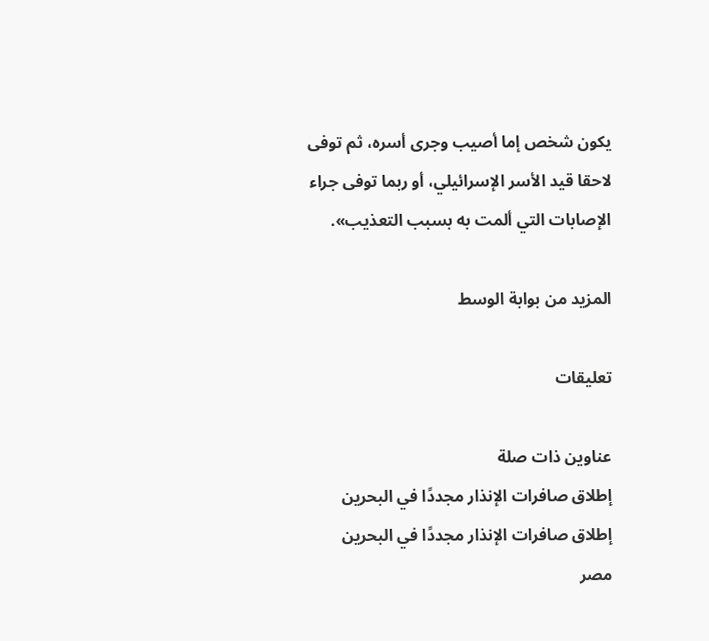يكون شخص إما أصيب وجرى أسره، ثم توفى لاحقا قيد الأسر الإسرائيلي، أو ربما توفى جراء الإصابات التي ألمت به بسبب التعذيب».

المزيد من بوابة الوسط

تعليقات

عناوين ذات صلة
إطلاق صافرات الإنذار مجددًا في البحرين
إطلاق صافرات الإنذار مجددًا في البحرين
مصر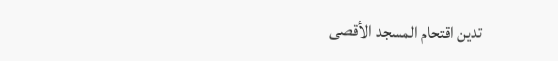تدين اقتحام المسجد الأقصى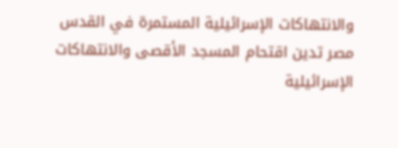والانتهاكات الإسرائيلية المستمرة في القدس
مصر تدين اقتحام المسجد الأقصى والانتهاكات الإسرائيلية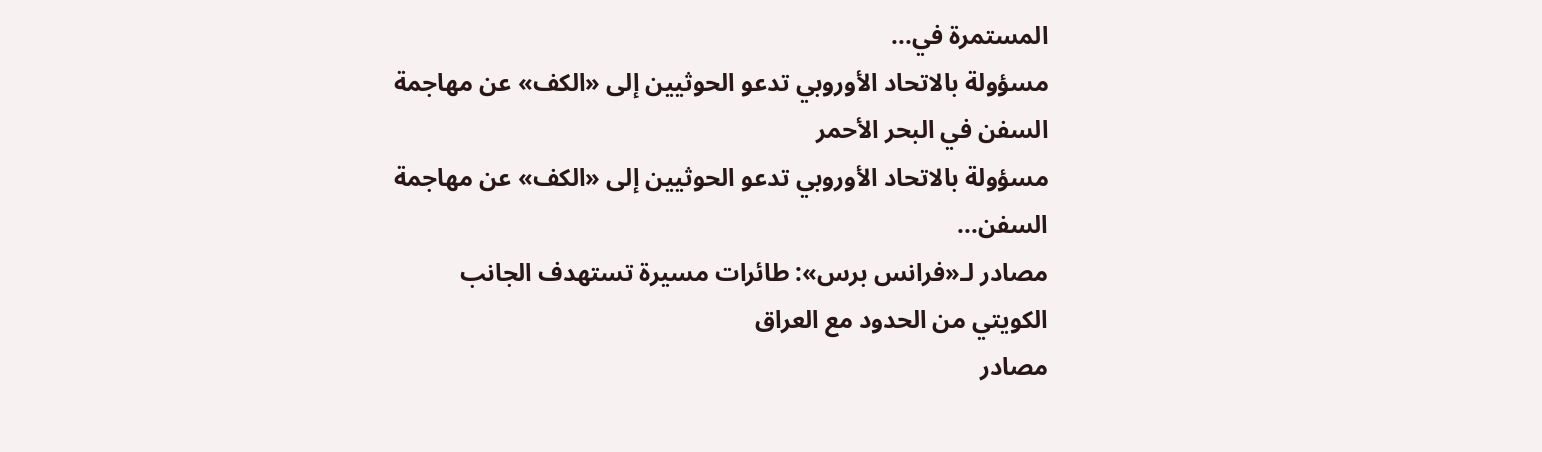المستمرة في...
مسؤولة بالاتحاد الأوروبي تدعو الحوثيين إلى «الكف» عن مهاجمة السفن في البحر الأحمر
مسؤولة بالاتحاد الأوروبي تدعو الحوثيين إلى «الكف» عن مهاجمة السفن...
مصادر لـ«فرانس برس»: طائرات مسيرة تستهدف الجانب الكويتي من الحدود مع العراق
مصادر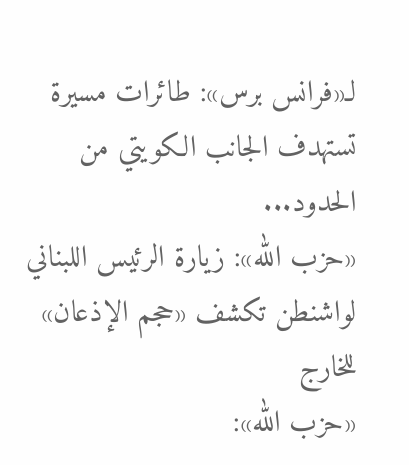لـ«فرانس برس»: طائرات مسيرة تستهدف الجانب الكويتي من الحدود...
«حزب الله»: زيارة الرئيس اللبناني لواشنطن تكشف «حجم الإذعان» للخارج
«حزب الله»: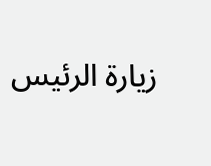زيارة الرئيس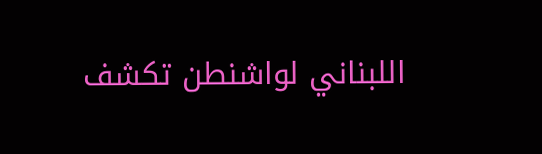اللبناني لواشنطن تكشف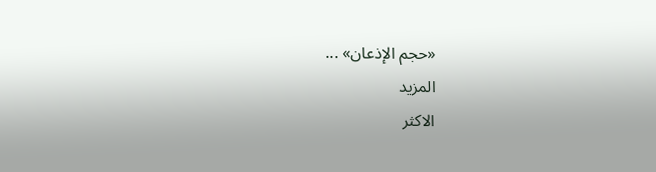«حجم الإذعان» ...
المزيد
الاكثر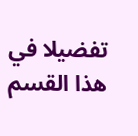تفضيلا في هذا القسم